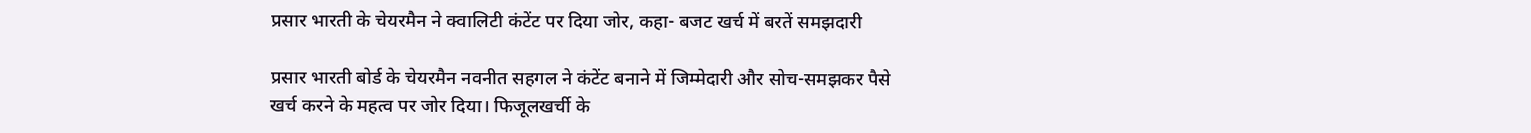प्रसार भारती के चेयरमैन ने क्वालिटी कंटेंट पर दिया जोर, कहा- बजट खर्च में बरतें समझदारी

प्रसार भारती बोर्ड के चेयरमैन नवनीत सहगल ने कंटेंट बनाने में जिम्मेदारी और सोच-समझकर पैसे खर्च करने के महत्व पर जोर दिया। फिजूलखर्ची के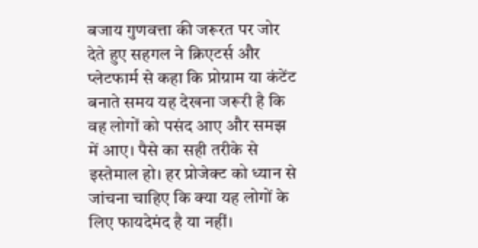बजाय गुणवत्ता की जरूरत पर जोर देते हुए सहगल ने क्रिएटर्स और प्लेटफार्म से कहा कि प्रोग्राम या कंटेंट बनाते समय यह देखना जरूरी है कि वह लोगों को पसंद आए और समझ में आए। पैसे का सही तरीके से इस्तेमाल हो। हर प्रोजेक्ट को ध्यान से जांचना चाहिए कि क्या यह लोगों के लिए फायदेमंद है या नहीं।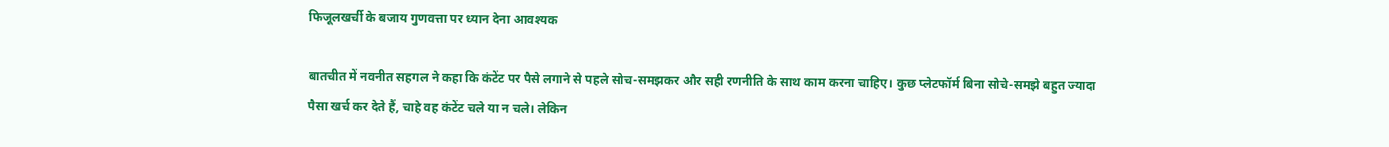फिजूलखर्ची के बजाय गुणवत्ता पर ध्यान देना आवश्यक

बातचीत में नवनीत सहगल ने कहा कि कंटेंट पर पैसे लगाने से पहले सोच-समझकर और सही रणनीति के साथ काम करना चाहिए। कुछ प्लेटफॉर्म बिना सोचे-समझे बहुत ज्यादा पैसा खर्च कर देते हैं, चाहे वह कंटेंट चले या न चले। लेकिन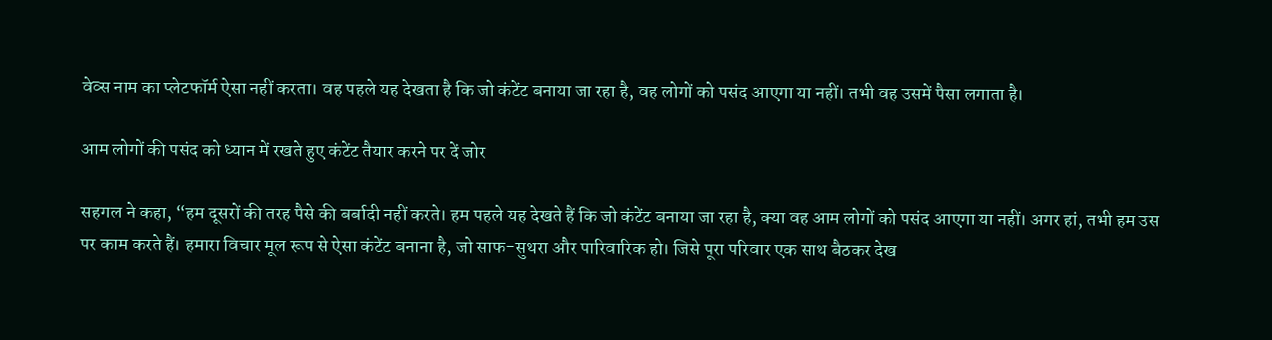वेव्स नाम का प्लेटफॉर्म ऐसा नहीं करता। वह पहले यह देखता है कि जो कंटेंट बनाया जा रहा है, वह लोगों को पसंद आएगा या नहीं। तभी वह उसमें पैसा लगाता है।

आम लोगों की पसंद को ध्यान में रखते हुए कंटेंट तैयार करने पर दें जोर

सहगल ने कहा, “हम दूसरों की तरह पैसे की बर्बादी नहीं करते। हम पहले यह देखते हैं कि जो कंटेंट बनाया जा रहा है, क्या वह आम लोगों को पसंद आएगा या नहीं। अगर हां, तभी हम उस पर काम करते हैं। हमारा विचार मूल रूप से ऐसा कंटेंट बनाना है, जो साफ-सुथरा और पारिवारिक हो। जिसे पूरा परिवार एक साथ बैठकर देख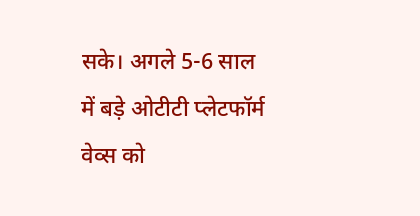सके। अगले 5-6 साल में बड़े ओटीटी प्लेटफॉर्म वेव्स को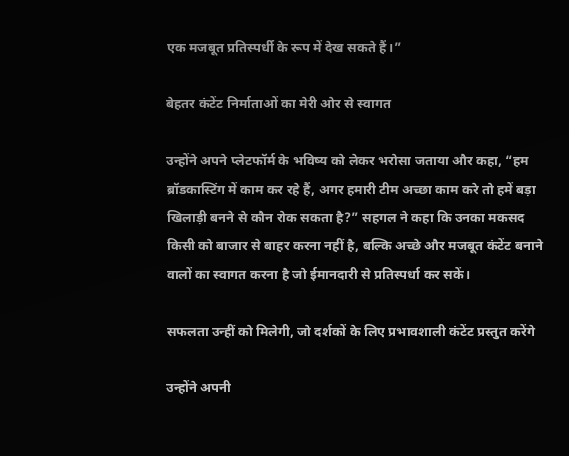एक मजबूत प्रतिस्पर्धी के रूप में देख सकते हैं।”

बेहतर कंटेंट निर्माताओं का मेरी ओर से स्वागत

उन्होंने अपने प्लेटफॉर्म के भविष्य को लेकर भरोसा जताया और कहा, “हम ब्रॉडकास्टिंग में काम कर रहे हैं, अगर हमारी टीम अच्छा काम करे तो हमें बड़ा खिलाड़ी बनने से कौन रोक सकता है?” सहगल ने कहा कि उनका मकसद किसी को बाजार से बाहर करना नहीं है, बल्कि अच्छे और मजबूत कंटेंट बनाने वालों का स्वागत करना है जो ईमानदारी से प्रतिस्पर्धा कर सकें।

सफलता उन्हीं को मिलेगी, जो दर्शकों के लिए प्रभावशाली कंटेंट प्रस्तुत करेंगे

उन्होंने अपनी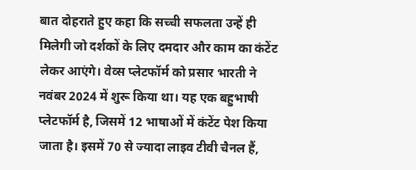बात दोहराते हुए कहा कि सच्ची सफलता उन्हें ही मिलेगी जो दर्शकों के लिए दमदार और काम का कंटेंट लेकर आएंगे। वेव्स प्लेटफॉर्म को प्रसार भारती ने नवंबर 2024 में शुरू किया था। यह एक बहुभाषी प्लेटफॉर्म है, जिसमें 12 भाषाओं में कंटेंट पेश किया जाता है। इसमें 70 से ज्यादा लाइव टीवी चैनल हैं,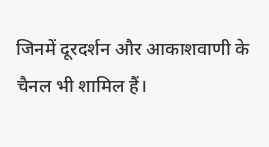जिनमें दूरदर्शन और आकाशवाणी के चैनल भी शामिल हैं।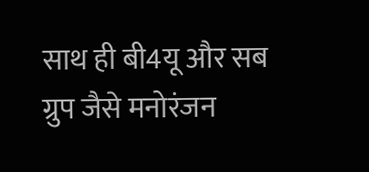साथ ही बी4यू और सब ग्रुप जैसे मनोरंजन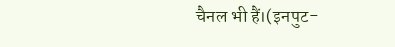चैनल भी हैं।(इनपुट-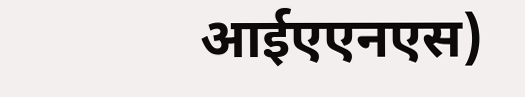आईएएनएस)